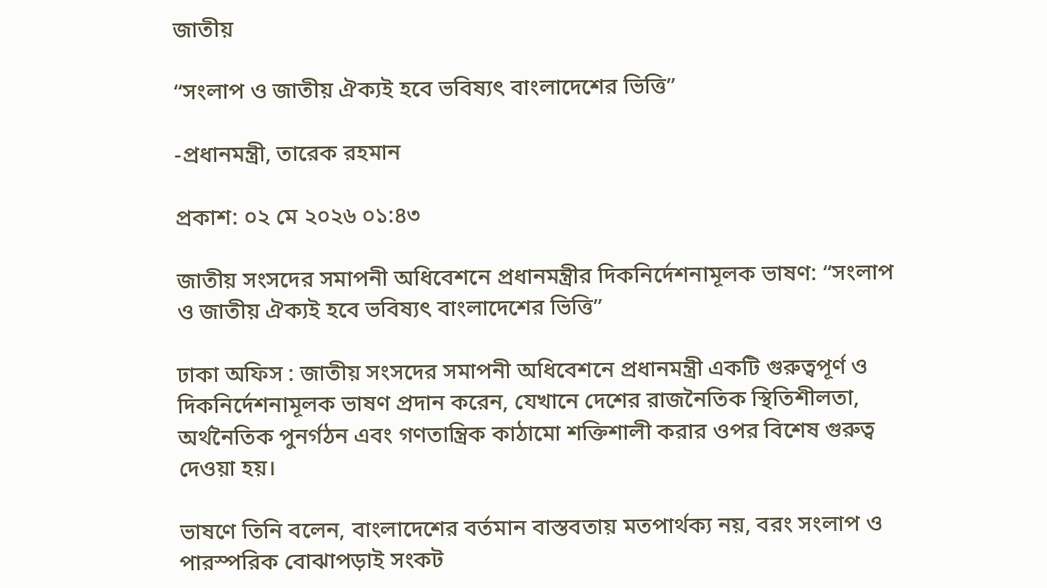জাতীয়

“সংলাপ ও জাতীয় ঐক্যই হবে ভবিষ্যৎ বাংলাদেশের ভিত্তি”

-প্রধানমন্ত্রী, তারেক রহমান

প্রকাশ: ০২ মে ২০২৬ ০১:৪৩

জাতীয় সংসদের সমাপনী অধিবেশনে প্রধানমন্ত্রীর দিকনির্দেশনামূলক ভাষণ: “সংলাপ ও জাতীয় ঐক্যই হবে ভবিষ্যৎ বাংলাদেশের ভিত্তি”

ঢাকা অফিস : জাতীয় সংসদের সমাপনী অধিবেশনে প্রধানমন্ত্রী একটি গুরুত্বপূর্ণ ও দিকনির্দেশনামূলক ভাষণ প্রদান করেন, যেখানে দেশের রাজনৈতিক স্থিতিশীলতা, অর্থনৈতিক পুনর্গঠন এবং গণতান্ত্রিক কাঠামো শক্তিশালী করার ওপর বিশেষ গুরুত্ব দেওয়া হয়।

ভাষণে তিনি বলেন, বাংলাদেশের বর্তমান বাস্তবতায় মতপার্থক্য নয়, বরং সংলাপ ও পারস্পরিক বোঝাপড়াই সংকট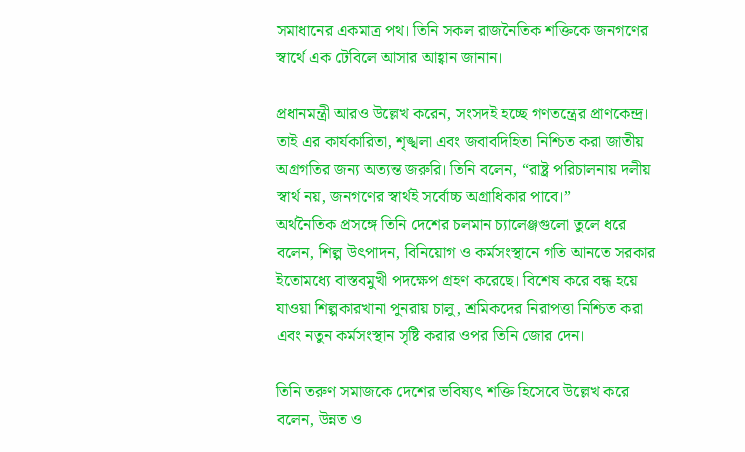সমাধানের একমাত্র পথ। তিনি সকল রাজনৈতিক শক্তিকে জনগণের স্বার্থে এক টেবিলে আসার আহ্বান জানান।

প্রধানমন্ত্রী আরও উল্লেখ করেন, সংসদই হচ্ছে গণতন্ত্রের প্রাণকেন্দ্র। তাই এর কার্যকারিতা, শৃঙ্খলা এবং জবাবদিহিতা নিশ্চিত করা জাতীয় অগ্রগতির জন্য অত্যন্ত জরুরি। তিনি বলেন, “রাষ্ট্র পরিচালনায় দলীয় স্বার্থ নয়, জনগণের স্বার্থই সর্বোচ্চ অগ্রাধিকার পাবে।”
অর্থনৈতিক প্রসঙ্গে তিনি দেশের চলমান চ্যালেঞ্জগুলো তুলে ধরে বলেন, শিল্প উৎপাদন, বিনিয়োগ ও কর্মসংস্থানে গতি আনতে সরকার ইতোমধ্যে বাস্তবমুখী পদক্ষেপ গ্রহণ করেছে। বিশেষ করে বন্ধ হয়ে যাওয়া শিল্পকারখানা পুনরায় চালু, শ্রমিকদের নিরাপত্তা নিশ্চিত করা এবং নতুন কর্মসংস্থান সৃষ্টি করার ওপর তিনি জোর দেন।

তিনি তরুণ সমাজকে দেশের ভবিষ্যৎ শক্তি হিসেবে উল্লেখ করে বলেন, উন্নত ও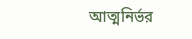আত্মনির্ভর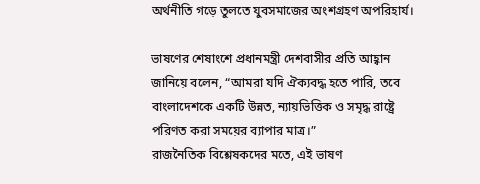অর্থনীতি গড়ে তুলতে যুবসমাজের অংশগ্রহণ অপরিহার্য।

ভাষণের শেষাংশে প্রধানমন্ত্রী দেশবাসীর প্রতি আহ্বান জানিয়ে বলেন, “আমরা যদি ঐক্যবদ্ধ হতে পারি, তবে বাংলাদেশকে একটি উন্নত, ন্যায়ভিত্তিক ও সমৃদ্ধ রাষ্ট্রে পরিণত করা সময়ের ব্যাপার মাত্র।”
রাজনৈতিক বিশ্লেষকদের মতে, এই ভাষণ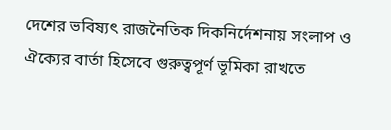দেশের ভবিষ্যৎ রাজনৈতিক দিকনির্দেশনায় সংলাপ ও ঐক্যের বার্তা হিসেবে গুরুত্বপূর্ণ ভূমিকা রাখতে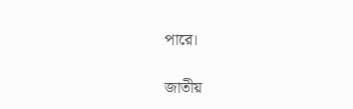পারে।

জাতীয়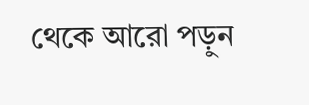থেকে আরো পড়ুন